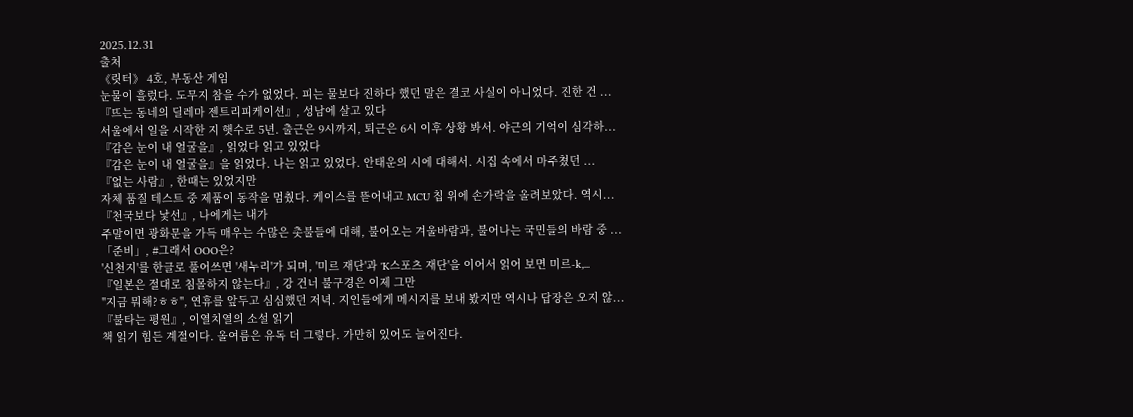2025.12.31
출처
《릿터》 4호, 부동산 게임
눈물이 흘렀다. 도무지 참을 수가 없었다. 피는 물보다 진하다 했던 말은 결코 사실이 아니었다. 진한 건 ...
『뜨는 동네의 딜레마 젠트리피케이션』, 성남에 살고 있다
서울에서 일을 시작한 지 햇수로 5년. 출근은 9시까지, 퇴근은 6시 이후 상황 봐서. 야근의 기억이 심각하...
『감은 눈이 내 얼굴을』, 읽었다 읽고 있었다
『감은 눈이 내 얼굴을』을 읽었다. 나는 읽고 있었다. 안태운의 시에 대해서. 시집 속에서 마주쳤던 ...
『없는 사람』, 한때는 있었지만
자체 품질 테스트 중 제품이 동작을 멈췄다. 케이스를 뜯어내고 MCU 칩 위에 손가락을 올려보았다. 역시...
『천국보다 낯선』, 나에게는 내가
주말이면 광화문을 가득 매우는 수많은 촛불들에 대해, 불어오는 겨울바람과, 불어나는 국민들의 바람 중 ...
「준비」, #그래서 OOO은?
'신천지'를 한글로 풀어쓰면 '새누리'가 되며, '미르 재단'과 'K스포츠 재단'을 이어서 읽어 보면 미르-k,...
『일본은 절대로 침몰하지 않는다』, 강 건너 불구경은 이제 그만
"지금 뭐해?ㅎㅎ", 연휴를 앞두고 심심했던 저녁. 지인들에게 메시지를 보내 봤지만 역시나 답장은 오지 않...
『불타는 평원』, 이열치열의 소설 읽기
책 읽기 힘든 계절이다. 올여름은 유독 더 그렇다. 가만히 있어도 늘어진다.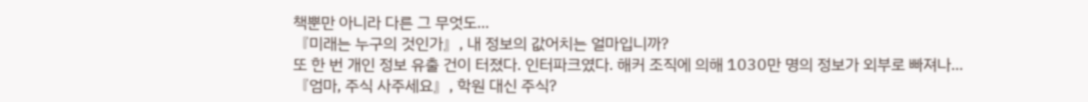책뿐만 아니라 다른 그 무엇도...
『미래는 누구의 것인가』, 내 정보의 값어치는 얼마입니까?
또 한 번 개인 정보 유출 건이 터졌다. 인터파크였다. 해커 조직에 의해 1030만 명의 정보가 외부로 빠져나...
『엄마, 주식 사주세요』, 학원 대신 주식?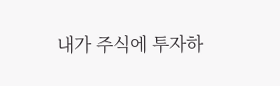내가 주식에 투자하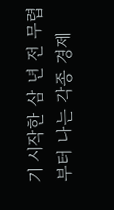기 시작한 삼 년 전 무렵부터 나는 각종 경제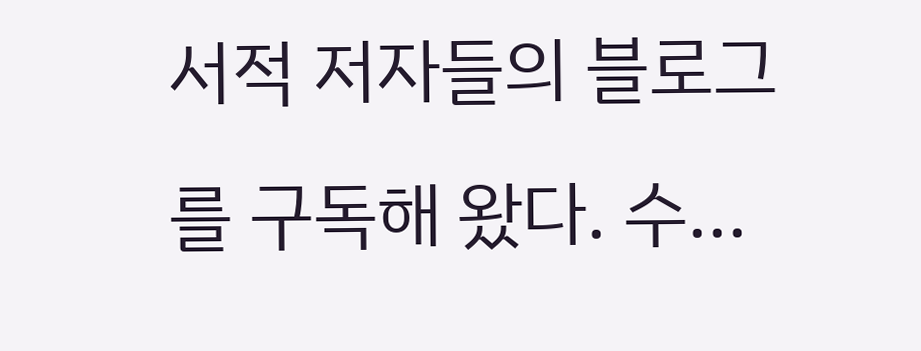서적 저자들의 블로그를 구독해 왔다. 수...